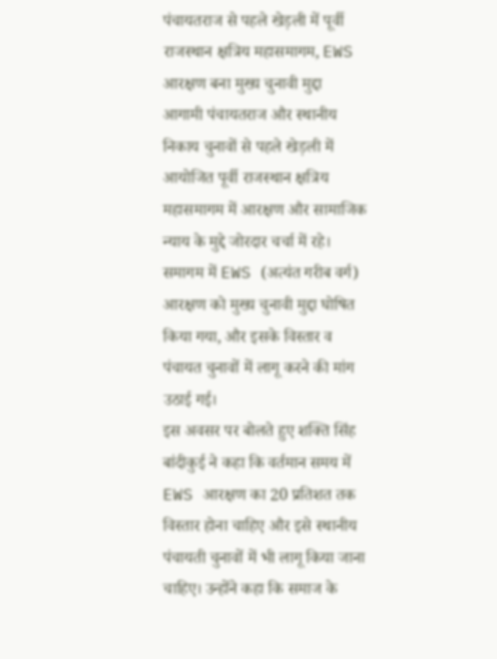पंचायतराज से पहले खेड़ली में पूर्वी राजस्थान क्षत्रिय महासमागम, EWS आरक्षण बना मुख्य चुनावी मुद्दा
आगामी पंचायतराज और स्थानीय निकाय चुनावों से पहले खेड़ली में आयोजित पूर्वी राजस्थान क्षत्रिय महासमागम में आरक्षण और सामाजिक न्याय के मुद्दे जोरदार चर्चा में रहे। समागम में EWS (अत्यंत गरीब वर्ग) आरक्षण को मुख्य चुनावी मुद्दा घोषित किया गया, और इसके विस्तार व पंचायत चुनावों में लागू करने की मांग उठाई गई।
इस अवसर पर बोलते हुए शक्ति सिंह बांदीकुई ने कहा कि वर्तमान समय में EWS आरक्षण का 20 प्रतिशत तक विस्तार होना चाहिए और इसे स्थानीय पंचायती चुनावों में भी लागू किया जाना चाहिए। उन्होंने कहा कि समाज के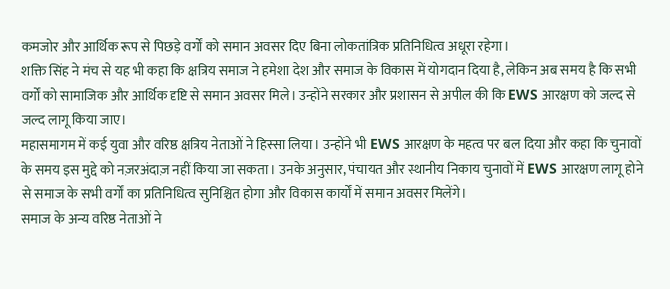कमजोर और आर्थिक रूप से पिछड़े वर्गों को समान अवसर दिए बिना लोकतांत्रिक प्रतिनिधित्व अधूरा रहेगा।
शक्ति सिंह ने मंच से यह भी कहा कि क्षत्रिय समाज ने हमेशा देश और समाज के विकास में योगदान दिया है, लेकिन अब समय है कि सभी वर्गों को सामाजिक और आर्थिक दृष्टि से समान अवसर मिले। उन्होंने सरकार और प्रशासन से अपील की कि EWS आरक्षण को जल्द से जल्द लागू किया जाए।
महासमागम में कई युवा और वरिष्ठ क्षत्रिय नेताओं ने हिस्सा लिया। उन्होंने भी EWS आरक्षण के महत्व पर बल दिया और कहा कि चुनावों के समय इस मुद्दे को नज़रअंदाज़ नहीं किया जा सकता। उनके अनुसार, पंचायत और स्थानीय निकाय चुनावों में EWS आरक्षण लागू होने से समाज के सभी वर्गों का प्रतिनिधित्व सुनिश्चित होगा और विकास कार्यों में समान अवसर मिलेंगे।
समाज के अन्य वरिष्ठ नेताओं ने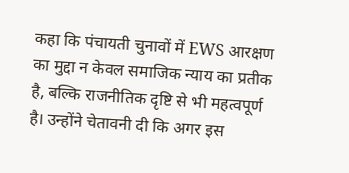कहा कि पंचायती चुनावों में EWS आरक्षण का मुद्दा न केवल समाजिक न्याय का प्रतीक है, बल्कि राजनीतिक दृष्टि से भी महत्वपूर्ण है। उन्होंने चेतावनी दी कि अगर इस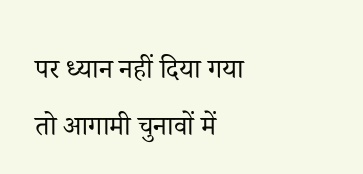पर ध्यान नहीं दिया गया तो आगामी चुनावों में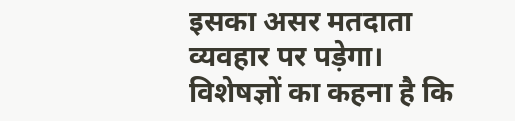इसका असर मतदाता व्यवहार पर पड़ेगा।
विशेषज्ञों का कहना है कि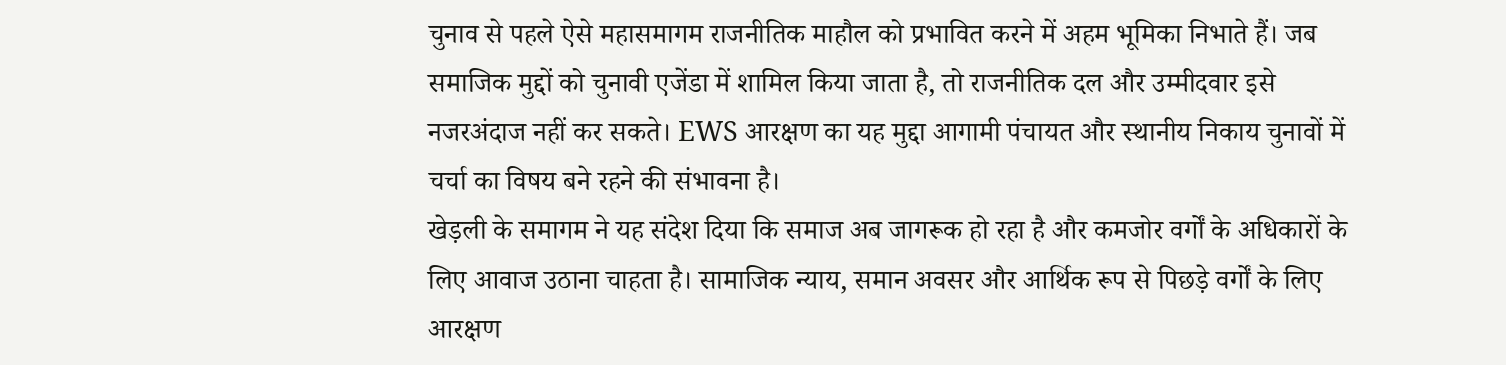चुनाव से पहले ऐसे महासमागम राजनीतिक माहौल को प्रभावित करने में अहम भूमिका निभाते हैं। जब समाजिक मुद्दों को चुनावी एजेंडा में शामिल किया जाता है, तो राजनीतिक दल और उम्मीदवार इसे नजरअंदाज नहीं कर सकते। EWS आरक्षण का यह मुद्दा आगामी पंचायत और स्थानीय निकाय चुनावों में चर्चा का विषय बने रहने की संभावना है।
खेड़ली के समागम ने यह संदेश दिया कि समाज अब जागरूक हो रहा है और कमजोर वर्गों के अधिकारों के लिए आवाज उठाना चाहता है। सामाजिक न्याय, समान अवसर और आर्थिक रूप से पिछड़े वर्गों के लिए आरक्षण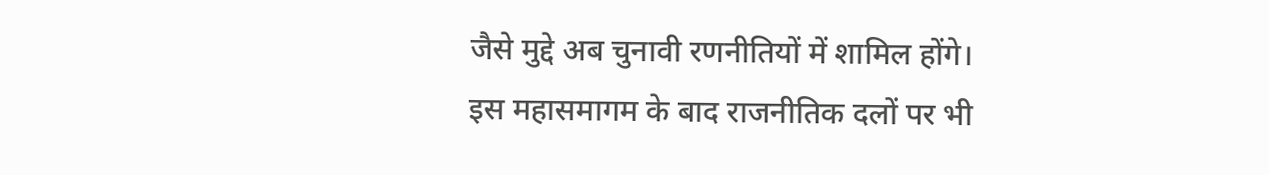जैसे मुद्दे अब चुनावी रणनीतियों में शामिल होंगे।
इस महासमागम के बाद राजनीतिक दलों पर भी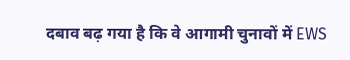दबाव बढ़ गया है कि वे आगामी चुनावों में EWS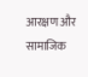आरक्षण और सामाजिक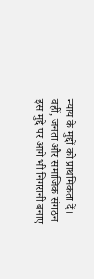न्याय के मुद्दों को प्राथमिकता दें। वहीं, जनता और समाजिक संगठन इस मुद्दे पर आगे भी निगरानी बनाए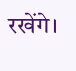रखेंगे।